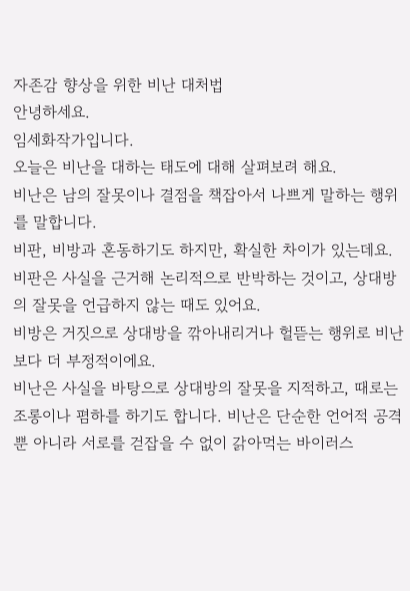자존감 향상을 위한 비난 대처법
안녕하세요.
임세화작가입니다.
오늘은 비난을 대하는 태도에 대해 살펴보려 해요.
비난은 남의 잘못이나 결점을 책잡아서 나쁘게 말하는 행위를 말합니다.
비판, 비방과 혼동하기도 하지만, 확실한 차이가 있는데요.
비판은 사실을 근거해 논리적으로 반박하는 것이고, 상대방의 잘못을 언급하지 않는 때도 있어요.
비방은 거짓으로 상대방을 깎아내리거나 헐뜯는 행위로 비난보다 더 부정적이에요.
비난은 사실을 바탕으로 상대방의 잘못을 지적하고, 때로는 조롱이나 폄하를 하기도 합니다. 비난은 단순한 언어적 공격뿐 아니라 서로를 걷잡을 수 없이 갉아먹는 바이러스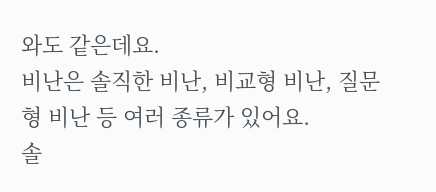와도 같은데요.
비난은 솔직한 비난, 비교형 비난, 질문형 비난 등 여러 종류가 있어요.
솔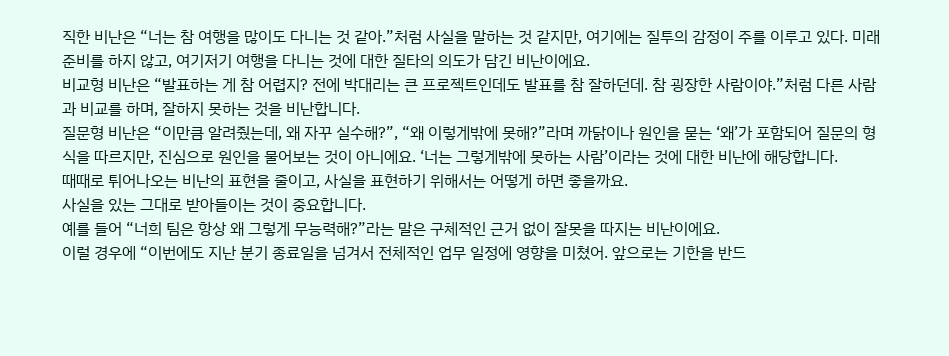직한 비난은 “너는 참 여행을 많이도 다니는 것 같아.”처럼 사실을 말하는 것 같지만, 여기에는 질투의 감정이 주를 이루고 있다. 미래 준비를 하지 않고, 여기저기 여행을 다니는 것에 대한 질타의 의도가 담긴 비난이에요.
비교형 비난은 “발표하는 게 참 어렵지? 전에 박대리는 큰 프로젝트인데도 발표를 참 잘하던데. 참 굉장한 사람이야.”처럼 다른 사람과 비교를 하며, 잘하지 못하는 것을 비난합니다.
질문형 비난은 “이만큼 알려줬는데, 왜 자꾸 실수해?”, “왜 이렇게밖에 못해?”라며 까닭이나 원인을 묻는 ‘왜’가 포함되어 질문의 형식을 따르지만, 진심으로 원인을 물어보는 것이 아니에요. ‘너는 그렇게밖에 못하는 사람’이라는 것에 대한 비난에 해당합니다.
때때로 튀어나오는 비난의 표현을 줄이고, 사실을 표현하기 위해서는 어떻게 하면 좋을까요.
사실을 있는 그대로 받아들이는 것이 중요합니다.
예를 들어 “너희 팀은 항상 왜 그렇게 무능력해?”라는 말은 구체적인 근거 없이 잘못을 따지는 비난이에요.
이럴 경우에 “이번에도 지난 분기 종료일을 넘겨서 전체적인 업무 일정에 영향을 미쳤어. 앞으로는 기한을 반드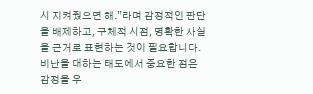시 지켜줬으면 해.”라며 감정적인 판단을 배제하고, 구체적 시점, 명확한 사실을 근거로 표현하는 것이 필요합니다.
비난을 대하는 태도에서 중요한 점은 감정을 우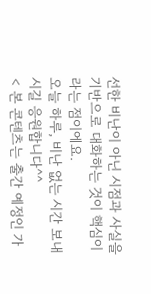선한 비난이 아닌 시점과 사실을 기반으로 대화하는 것이 핵심이라는 점이에요.
오늘 하루, 비난 없는 시간 보내시길 응원합니다^^
< 본 콘텐츠는 출간 예정인 가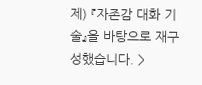제) 『자존감 대화 기술』을 바탕으로 재구성했습니다. >